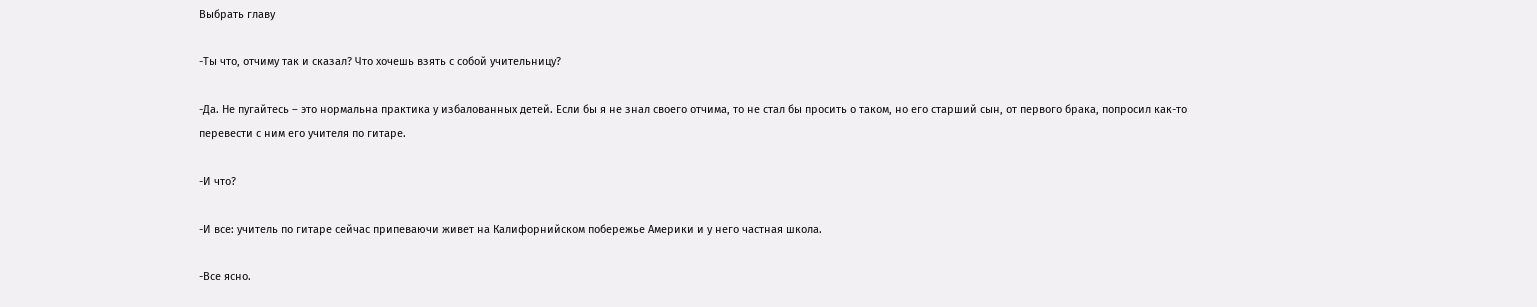Выбрать главу

-Ты что, отчиму так и сказал? Что хочешь взять с собой учительницу?

-Да. Не пугайтесь – это нормальна практика у избалованных детей. Если бы я не знал своего отчима, то не стал бы просить о таком, но его старший сын, от первого брака, попросил как-то перевести с ним его учителя по гитаре.

-И что?

-И все: учитель по гитаре сейчас припеваючи живет на Калифорнийском побережье Америки и у него частная школа.

-Все ясно.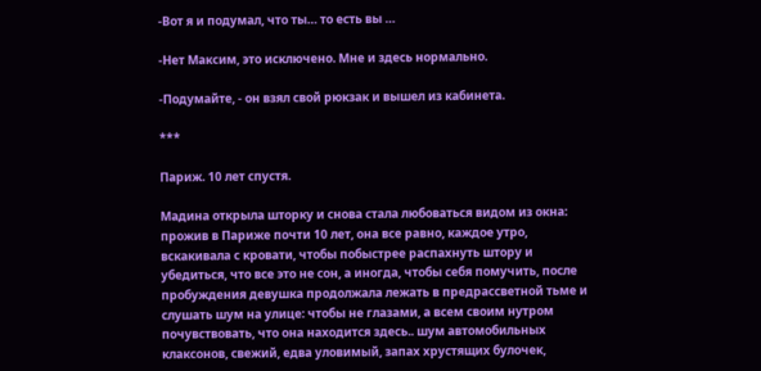-Вот я и подумал, что ты… то есть вы …

-Нет Максим, это исключено. Мне и здесь нормально.

-Подумайте, - он взял свой рюкзак и вышел из кабинета.

***

Париж. 10 лет спустя.

Мадина открыла шторку и снова стала любоваться видом из окна: прожив в Париже почти 10 лет, она все равно, каждое утро, вскакивала с кровати, чтобы побыстрее распахнуть штору и убедиться, что все это не сон, а иногда, чтобы себя помучить, после пробуждения девушка продолжала лежать в предрассветной тьме и слушать шум на улице: чтобы не глазами, а всем своим нутром почувствовать, что она находится здесь.. шум автомобильных клаксонов, свежий, едва уловимый, запах хрустящих булочек,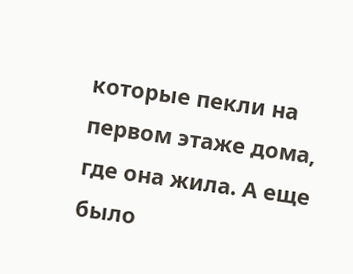которые пекли на первом этаже дома, где она жила. А еще было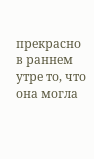прекрасно в раннем утре то, что она могла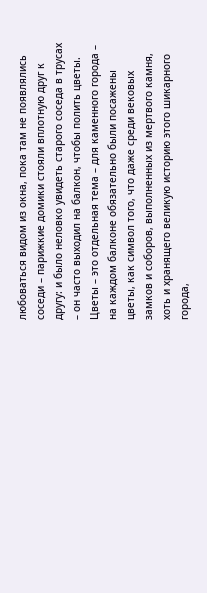любоваться видом из окна, пока там не появлялись соседи – парижкие домики стояли вплотную друг к другу: и было неловко увидеть старого соседа в трусах – он часто выходил на балкон, чтобы полить цветы. Цветы – это отдельная тема – для каменного города – на каждом балконе обязательно были посажены цветы, как символ того, что даже среди вековых замков и соборов, выполненных из мертвого камня, хоть и хранящего великую историю этого шикарного города,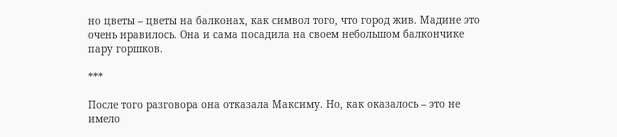но цветы – цветы на балконах, как символ того, что город жив. Мадине это очень нравилось. Она и сама посадила на своем небольшом балкончике пару горшков.

***

После того разговора она отказала Максиму. Но, как оказалось – это не имело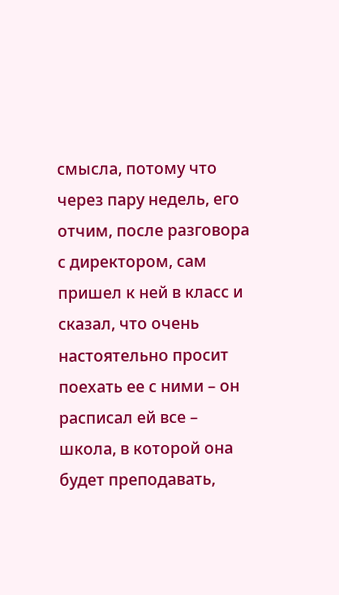смысла, потому что через пару недель, его отчим, после разговора с директором, сам пришел к ней в класс и сказал, что очень настоятельно просит поехать ее с ними – он расписал ей все – школа, в которой она будет преподавать,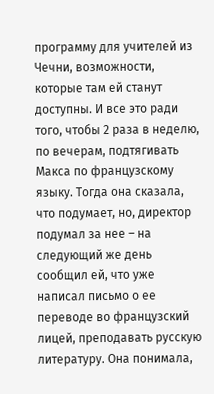программу для учителей из Чечни, возможности, которые там ей станут доступны. И все это ради того, чтобы 2 раза в неделю, по вечерам, подтягивать Макса по французскому языку. Тогда она сказала, что подумает, но, директор подумал за нее – на следующий же день сообщил ей, что уже написал письмо о ее переводе во французский лицей, преподавать русскую литературу. Она понимала,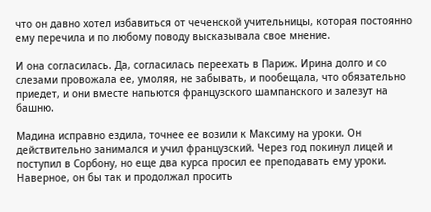что он давно хотел избавиться от чеченской учительницы, которая постоянно ему перечила и по любому поводу высказывала свое мнение.

И она согласилась. Да, согласилась переехать в Париж. Ирина долго и со слезами провожала ее, умоляя, не забывать, и пообещала, что обязательно приедет, и они вместе напьются французского шампанского и залезут на башню.

Мадина исправно ездила, точнее ее возили к Максиму на уроки. Он действительно занимался и учил французский. Через год покинул лицей и поступил в Сорбону, но еще два курса просил ее преподавать ему уроки. Наверное, он бы так и продолжал просить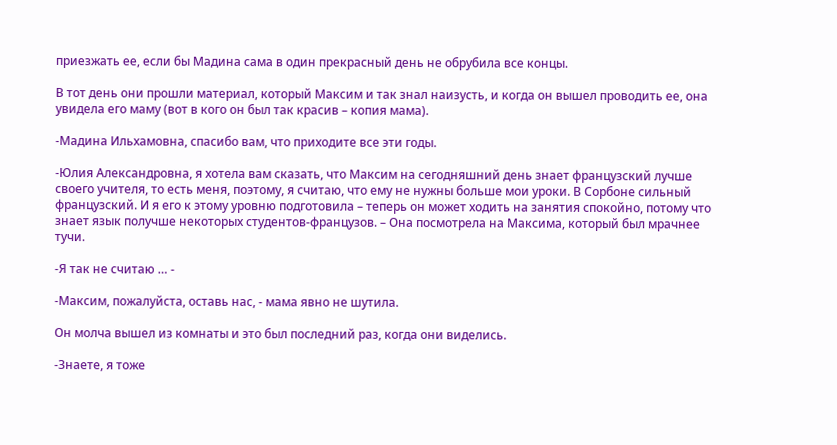приезжать ее, если бы Мадина сама в один прекрасный день не обрубила все концы.

В тот день они прошли материал, который Максим и так знал наизусть, и когда он вышел проводить ее, она увидела его маму (вот в кого он был так красив – копия мама).

-Мадина Ильхамовна, спасибо вам, что приходите все эти годы.

-Юлия Александровна, я хотела вам сказать, что Максим на сегодняшний день знает французский лучше своего учителя, то есть меня, поэтому, я считаю, что ему не нужны больше мои уроки. В Сорбоне сильный французский. И я его к этому уровню подготовила – теперь он может ходить на занятия спокойно, потому что знает язык получше некоторых студентов-французов. – Она посмотрела на Максима, который был мрачнее тучи.

-Я так не считаю … -

-Максим, пожалуйста, оставь нас, - мама явно не шутила.

Он молча вышел из комнаты и это был последний раз, когда они виделись.

-Знаете, я тоже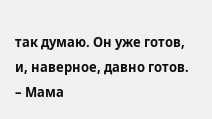так думаю. Он уже готов, и, наверное, давно готов. – Мама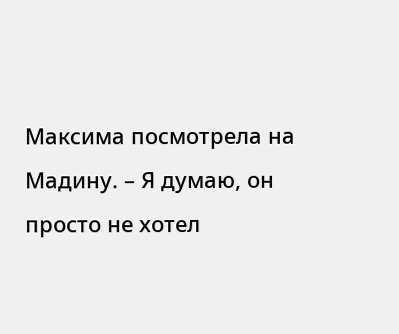Максима посмотрела на Мадину. – Я думаю, он просто не хотел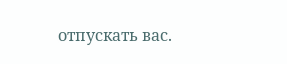отпускать вас.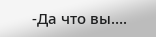-Да что вы….